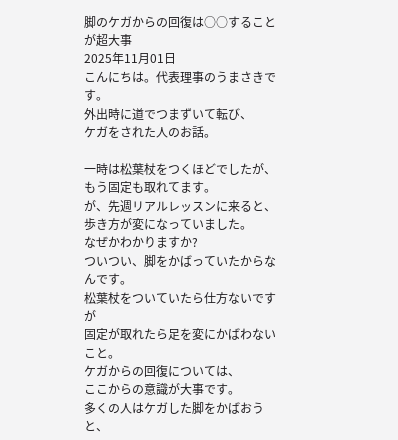脚のケガからの回復は○○することが超大事
2025年11月01日
こんにちは。代表理事のうまさきです。
外出時に道でつまずいて転び、
ケガをされた人のお話。

一時は松葉杖をつくほどでしたが、
もう固定も取れてます。
が、先週リアルレッスンに来ると、
歩き方が変になっていました。
なぜかわかりますか?
ついつい、脚をかばっていたからなんです。
松葉杖をついていたら仕方ないですが
固定が取れたら足を変にかばわないこと。
ケガからの回復については、
ここからの意識が大事です。
多くの人はケガした脚をかばおうと、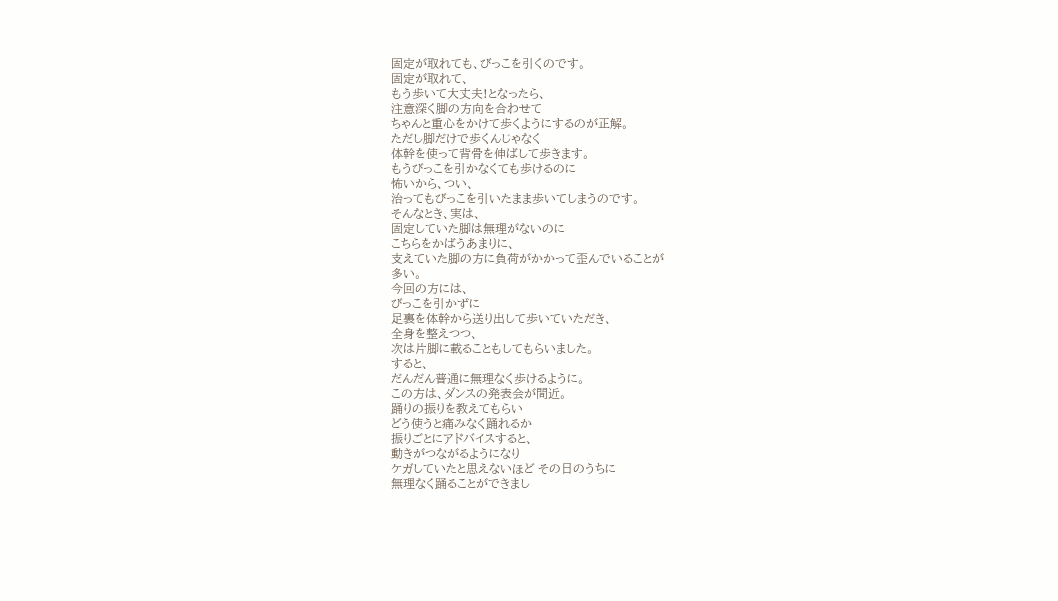固定が取れても、びっこを引くのです。
固定が取れて、
もう歩いて大丈夫!となったら、
注意深く脚の方向を合わせて
ちゃんと重心をかけて歩くようにするのが正解。
ただし脚だけで歩くんじゃなく
体幹を使って背骨を伸ばして歩きます。
もうびっこを引かなくても歩けるのに
怖いから、つい、
治ってもびっこを引いたまま歩いてしまうのです。
そんなとき、実は、
固定していた脚は無理がないのに
こちらをかばうあまりに、
支えていた脚の方に負荷がかかって歪んでいることが
多い。
今回の方には、
びっこを引かずに
足裏を体幹から送り出して歩いていただき、
全身を整えつつ、
次は片脚に載ることもしてもらいました。
すると、
だんだん普通に無理なく歩けるように。
この方は、ダンスの発表会が間近。
踊りの振りを教えてもらい
どう使うと痛みなく踊れるか
振りごとにアドバイスすると、
動きがつながるようになり
ケガしていたと思えないほど その日のうちに
無理なく踊ることができまし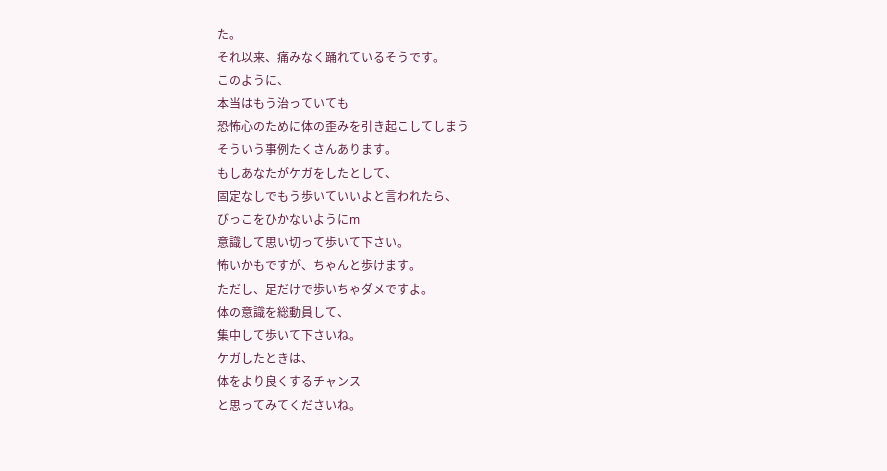た。
それ以来、痛みなく踊れているそうです。
このように、
本当はもう治っていても
恐怖心のために体の歪みを引き起こしてしまう
そういう事例たくさんあります。
もしあなたがケガをしたとして、
固定なしでもう歩いていいよと言われたら、
びっこをひかないようにm
意識して思い切って歩いて下さい。
怖いかもですが、ちゃんと歩けます。
ただし、足だけで歩いちゃダメですよ。
体の意識を総動員して、
集中して歩いて下さいね。
ケガしたときは、
体をより良くするチャンス
と思ってみてくださいね。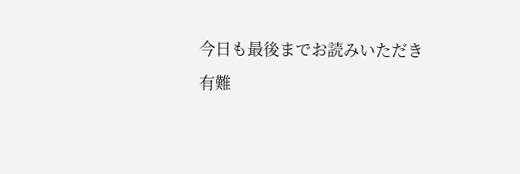今日も最後までお読みいただき
有難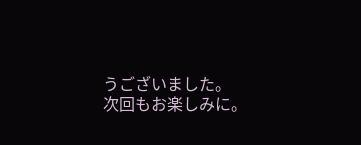うございました。
次回もお楽しみに。